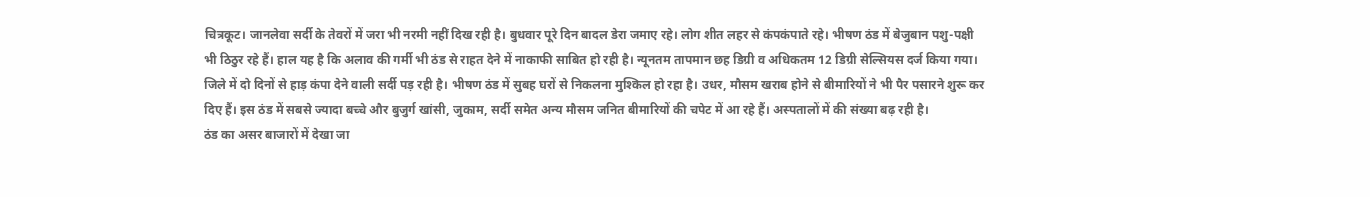चित्रकूट। जानलेवा सर्दी के तेवरों में जरा भी नरमी नहीं दिख रही है। बुधवार पूरे दिन बादल डेरा जमाए रहे। लोग शीत लहर से कंपकंपाते रहे। भीषण ठंड में बेजुबान पशु-पक्षी भी ठिठुर रहे हैं। हाल यह है कि अलाव की गर्मी भी ठंड से राहत देने में नाकाफी साबित हो रही है। न्यूनतम तापमान छह डिग्री व अधिकतम 12 डिग्री सेल्सियस दर्ज किया गया।
जिले में दो दिनों से हाड़ कंपा देने वाली सर्दी पड़ रही है। भीषण ठंड में सुबह घरों से निकलना मुश्किल हो रहा है। उधर, मौसम खराब होने से बीमारियों ने भी पैर पसारने शुरू कर दिए हैं। इस ठंड में सबसे ज्यादा बच्चे और बुजुर्ग खांसी, जुकाम, सर्दी समेत अन्य मौसम जनित बीमारियों की चपेट में आ रहे हैं। अस्पतालों में की संख्या बढ़ रही है।
ठंड का असर बाजारों में देखा जा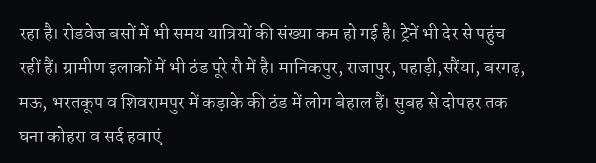रहा है। रोडवेज बसों में भी समय यात्रियों की संख्या कम हो गई है। ट्रेनें भी देर से पहुंच रहीं हैं। ग्रामीण इलाकों में भी ठंड पूरे रौ में है। मानिकपुर, राजापुर, पहाड़ी,सरैंया, बरगढ़, मऊ, भरतकूप व शिवरामपुर में कड़ाके की ठंड में लोग बेहाल हैं। सुबह से दोपहर तक घना कोहरा व सर्द हवाएं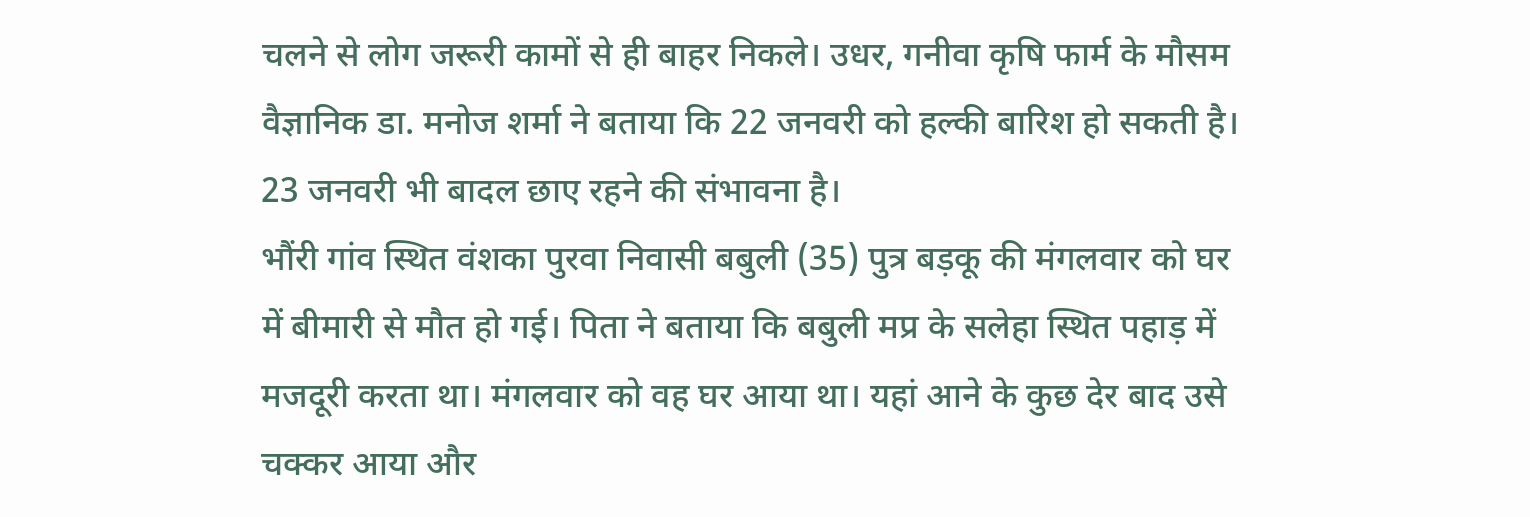चलने से लोग जरूरी कामों से ही बाहर निकले। उधर, गनीवा कृषि फार्म के मौसम वैज्ञानिक डा. मनोज शर्मा ने बताया कि 22 जनवरी को हल्की बारिश हो सकती है। 23 जनवरी भी बादल छाए रहने की संभावना है।
भौंरी गांव स्थित वंशका पुरवा निवासी बबुली (35) पुत्र बड़कू की मंगलवार को घर में बीमारी से मौत हो गई। पिता ने बताया कि बबुली मप्र के सलेहा स्थित पहाड़ में मजदूरी करता था। मंगलवार को वह घर आया था। यहां आने के कुछ देर बाद उसे चक्कर आया और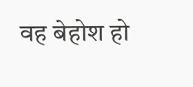वह बेहोश हो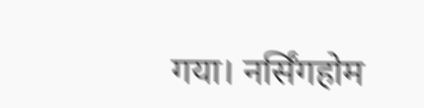गया। नर्सिंगहोम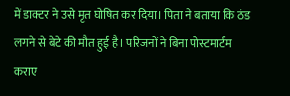में डाक्टर ने उसे मृत घोषित कर दिया। पिता ने बताया कि ठंड लगने से बेटे की मौत हुई है। परिजनों ने बिना पोस्टमार्टम कराए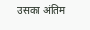उसका अंतिम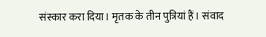संस्कार करा दिया। मृतक के तीन पुत्रियां हैं। संवाद